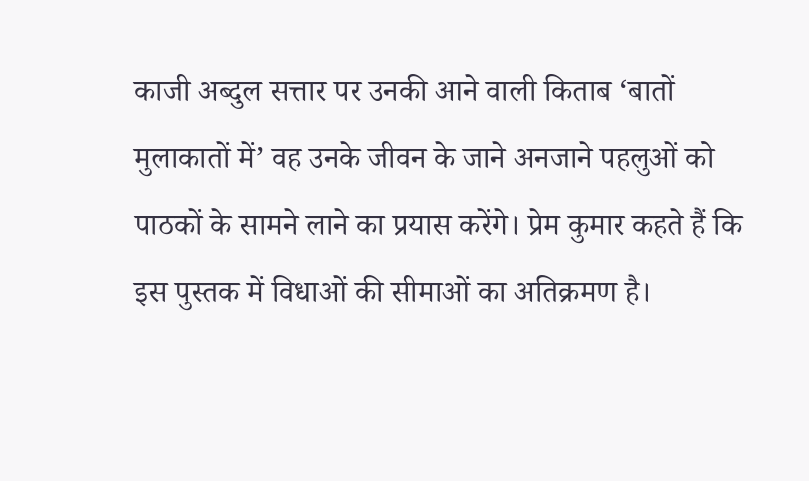काजी अब्दुल सत्तार पर उनकी आने वाली किताब ‘बातों मुलाकातों में’ वह उनके जीवन के जाने अनजाने पहलुओं को पाठकों के सामने लाने का प्रयास करेंगे। प्रेम कुमार कहते हैं कि इस पुस्तक में विधाओं की सीमाओं का अतिक्रमण है।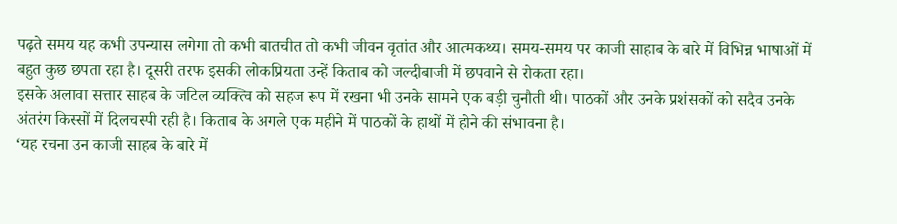पढ़ते समय यह कभी उपन्यास लगेगा तो कभी बातचीत तो कभी जीवन वृतांत और आत्मकथ्य। समय-समय पर काजी साहाब के बारे में विभिन्न भाषाओं में बहुत कुछ छपता रहा है। दूसरी तरफ इसकी लोकप्रियता उन्हें किताब को जल्दीबाजी में छपवाने से रोकता रहा।
इसके अलावा सत्तार साहब के जटिल व्यक्त्वि को सहज रूप में रखना भी उनके सामने एक बड़ी चुनौती थी। पाठकों और उनके प्रशंसकों को सदैव उनके अंतरंग किस्सों में दिलचस्पी रही है। किताब के अगले एक महीने में पाठकों के हाथों में होने की संभावना है।
‘यह रचना उन काजी साहब के बारे में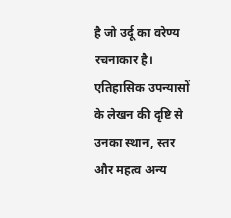है जो उर्दू का वरेण्य रचनाकार है। एतिहासिक उपन्यासों के लेखन की दृष्टि से उनका स्थान, स्तर और महत्व अन्य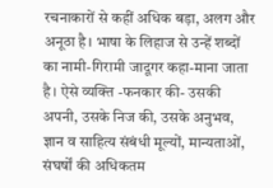रचनाकारों से कहीं अधिक बड़ा, अलग और अनूठा है। भाषा के लिहाज से उन्हें शब्दों का नामी-गिरामी जादूगर कहा-माना जाता है। ऐसे व्यक्ति -फनकार की- उसकी अपनी, उसके निज की, उसके अनुभव, ज्ञान व साहित्य संबंधी मूल्यों, मान्यताओं, संघर्षों की अधिकतम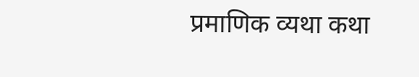प्रमाणिक व्यथा कथा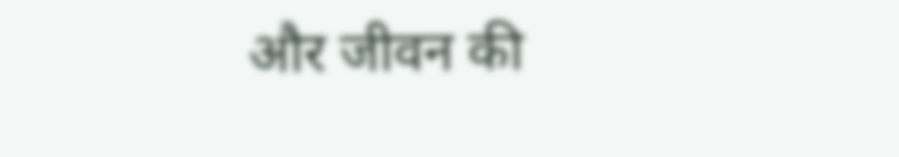और जीवन की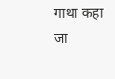गाथा कहा जा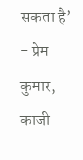सकता है’
- प्रेम कुमार, काजी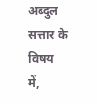अब्दुल सत्तार के विषय में,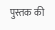पुस्तक की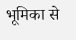भूमिका से